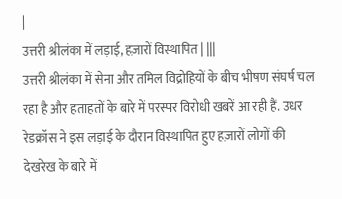|
उत्तरी श्रीलंका में लड़ाई, हज़ारों विस्थापित | |||
उत्तरी श्रीलंका में सेना और तमिल विद्रोहियों के बीच भीषण संघर्ष चल रहा है और हताहतों के बारे में परस्पर विरोधी खबरें आ रही हैं. उधर रेडक्रॉस ने इस लड़ाई के दौरान विस्थापित हुए हज़ारों लोगों की देखरेख के बारे में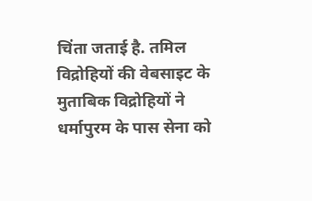चिंता जताई है. तमिल विद्रोहियों की वेबसाइट के मुताबिक विद्रोहियों ने धर्मापुरम के पास सेना को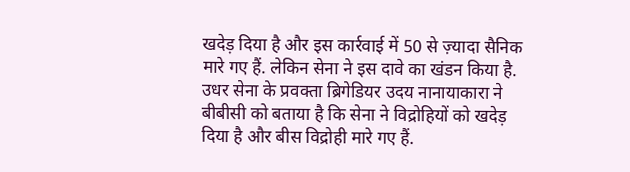खदेड़ दिया है और इस कार्रवाई में 50 से ज़्यादा सैनिक मारे गए हैं. लेकिन सेना ने इस दावे का खंडन किया है. उधर सेना के प्रवक्ता ब्रिगेडियर उदय नानायाकारा ने बीबीसी को बताया है कि सेना ने विद्रोहियों को खदेड़ दिया है और बीस विद्रोही मारे गए हैं.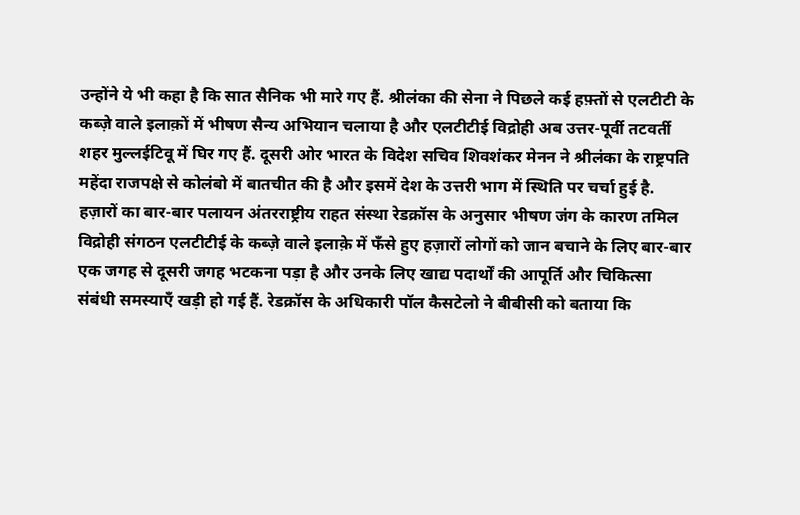उन्होंने ये भी कहा है कि सात सैनिक भी मारे गए हैं. श्रीलंका की सेना ने पिछले कई हफ़्तों से एलटीटी के कब्ज़े वाले इलाक़ों में भीषण सैन्य अभियान चलाया है और एलटीटीई विद्रोही अब उत्तर-पूर्वी तटवर्ती शहर मुल्लईटिवू में घिर गए हैं. दूसरी ओर भारत के विदेश सचिव शिवशंकर मेनन ने श्रीलंका के राष्ट्रपति महेंदा राजपक्षे से कोलंबो में बातचीत की है और इसमें देश के उत्तरी भाग में स्थिति पर चर्चा हुई है. हज़ारों का बार-बार पलायन अंतरराष्ट्रीय राहत संस्था रेडक्रॉस के अनुसार भीषण जंग के कारण तमिल विद्रोही संगठन एलटीटीई के कब्ज़े वाले इलाक़े में फँसे हुए हज़ारों लोगों को जान बचाने के लिए बार-बार एक जगह से दूसरी जगह भटकना पड़ा है और उनके लिए खाद्य पदार्थों की आपूर्ति और चिकित्सा संबंधी समस्याएँ खड़ी हो गई हैं. रेडक्रॉस के अधिकारी पॉल कैसटेलो ने बीबीसी को बताया कि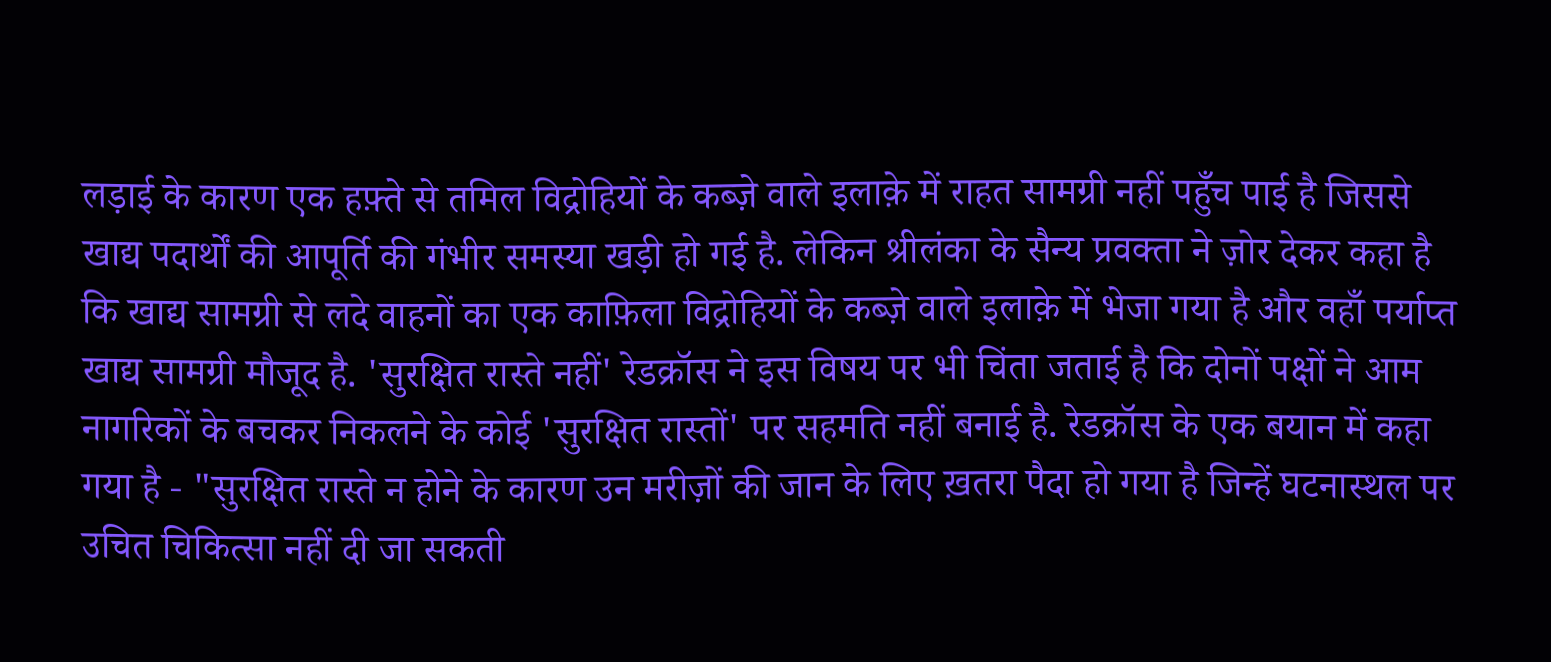लड़ाई के कारण एक हफ़्ते से तमिल विद्रोहियों के कब्ज़े वाले इलाक़े में राहत सामग्री नहीं पहुँच पाई है जिससे खाद्य पदार्थों की आपूर्ति की गंभीर समस्या खड़ी हो गई है. लेकिन श्रीलंका के सैन्य प्रवक्ता ने ज़ोर देकर कहा है कि खाद्य सामग्री से लदे वाहनों का एक काफ़िला विद्रोहियों के कब्ज़े वाले इलाक़े में भेजा गया है और वहाँ पर्याप्त खाद्य सामग्री मौजूद है. 'सुरक्षित रास्ते नहीं' रेडक्रॉस ने इस विषय पर भी चिंता जताई है कि दोनों पक्षों ने आम नागरिकों के बचकर निकलने के कोई 'सुरक्षित रास्तों' पर सहमति नहीं बनाई है. रेडक्रॉस के एक बयान में कहा गया है - "सुरक्षित रास्ते न होने के कारण उन मरीज़ों की जान के लिए ख़तरा पैदा हो गया है जिन्हें घटनास्थल पर उचित चिकित्सा नहीं दी जा सकती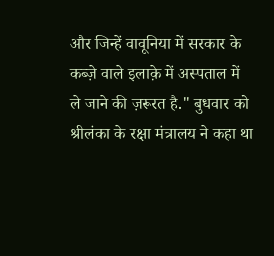और जिन्हें वावूनिया में सरकार के कब्ज़े वाले इलाक़े में अस्पताल में ले जाने की ज़रूरत है." बुधवार को श्रीलंका के रक्षा मंत्रालय ने कहा था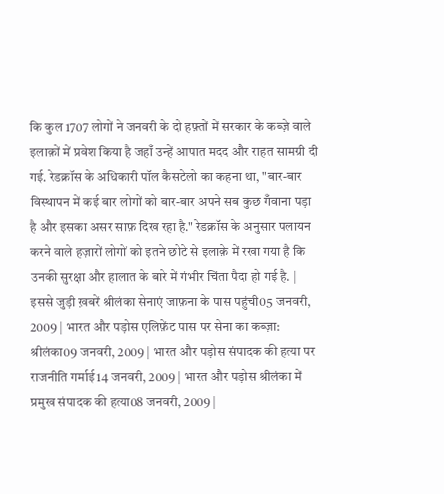कि कुल 1707 लोगों ने जनवरी के दो हफ़्तों में सरकार के कब्ज़े वाले इलाक़ों में प्रवेश किया है जहाँ उन्हें आपात मदद और राहत सामग्री दी गई. रेडक्रॉस के अधिकारी पॉल कैसटेलो का कहना था, "बार-बार विस्थापन में कई बार लोगों को बार-बार अपने सब कुछ गँवाना पड़ा है और इसका असर साफ़ दिख रहा है." रेडक्रॉस के अनुसार पलायन करने वाले हज़ारों लोगों को इतने छोटे से इलाक़े में रखा गया है कि उनकी सुरक्षा और हालात के बारे में गंभीर चिंता पैदा हो गई है. |
इससे जुड़ी ख़बरें श्रीलंका सेनाएं जाफ़ना के पास पहुंची05 जनवरी, 2009 | भारत और पड़ोस एलिफ़ेंट पास पर सेना का कब्ज़ा: श्रीलंका09 जनवरी, 2009 | भारत और पड़ोस संपादक की हत्या पर राजनीति गर्माई14 जनवरी, 2009 | भारत और पड़ोस श्रीलंका में प्रमुख संपादक की हत्या08 जनवरी, 2009 |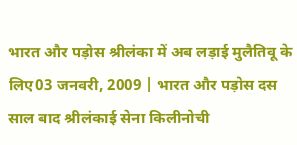भारत और पड़ोस श्रीलंका में अब लड़ाई मुलैतिवू के लिए03 जनवरी, 2009 | भारत और पड़ोस दस साल बाद श्रीलंकाई सेना किलीनोची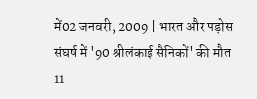में02 जनवरी, 2009 | भारत और पड़ोस संघर्ष में '90 श्रीलंकाई सैनिकों' की मौत 11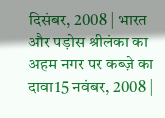दिसंबर, 2008 | भारत और पड़ोस श्रीलंका का अहम नगर पर कब्ज़े का दावा15 नवंबर, 2008 |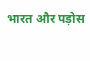भारत और पड़ोस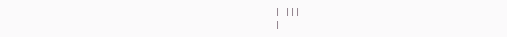| |||
|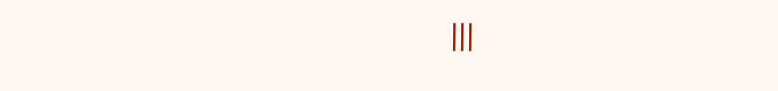|||